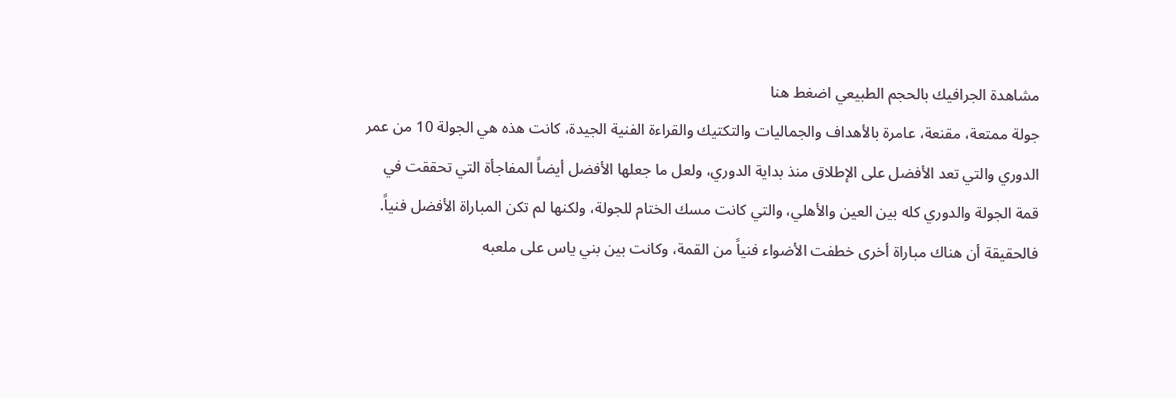مشاهدة الجرافيك بالحجم الطبيعي اضغط هنا
جولة ممتعة، مقنعة، عامرة بالأهداف والجماليات والتكتيك والقراءة الفنية الجيدة، كانت هذه هي الجولة 10 من عمر الدوري والتي تعد الأفضل على الإطلاق منذ بداية الدوري، ولعل ما جعلها الأفضل أيضاً المفاجأة التي تحققت في قمة الجولة والدوري كله بين العين والأهلي، والتي كانت مسك الختام للجولة، ولكنها لم تكن المباراة الأفضل فنياً.
فالحقيقة أن هناك مباراة أخرى خطفت الأضواء فنياً من القمة، وكانت بين بني ياس على ملعبه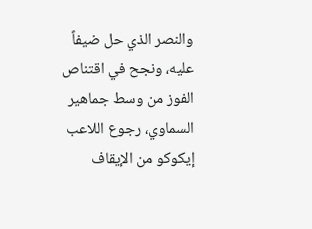والنصر الذي حل ضيفاً عليه، ونجح في اقتناص الفوز من وسط جماهير السماوي، رجوع اللاعب إيكوكو من الإيقاف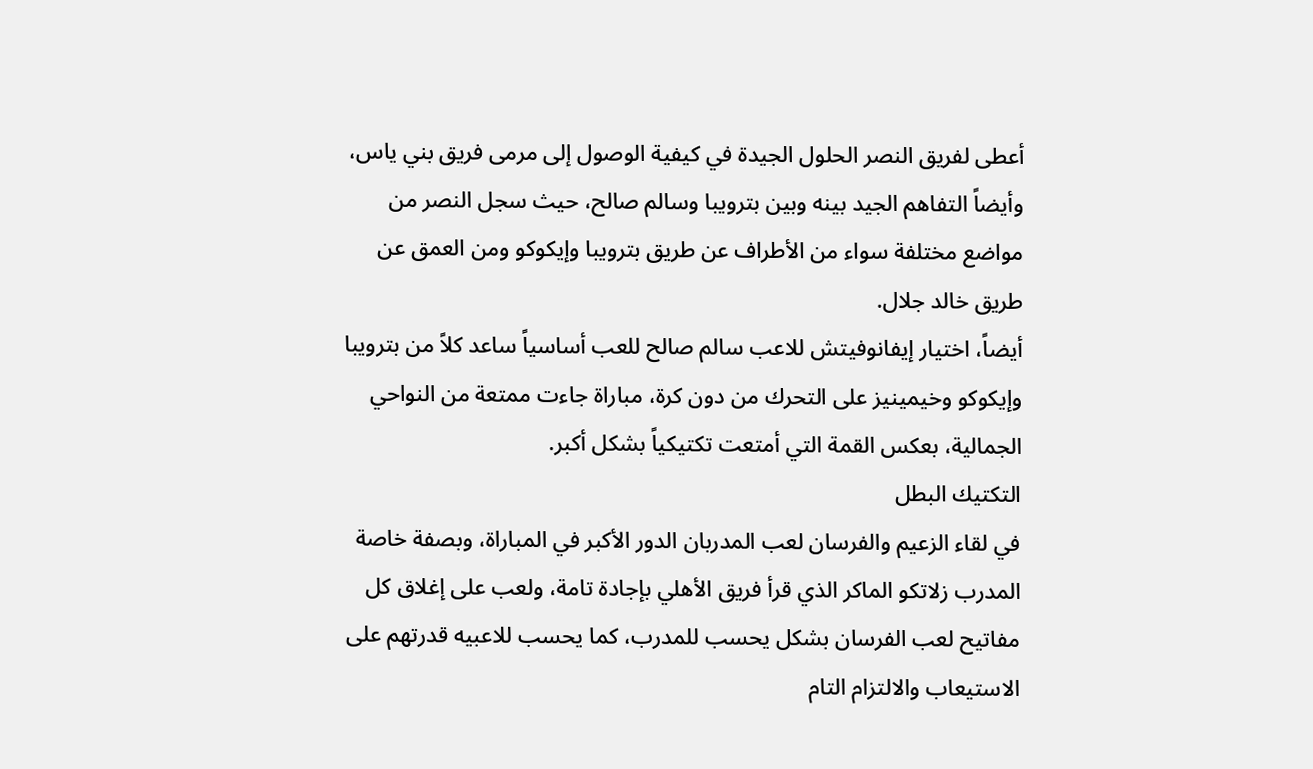أعطى لفريق النصر الحلول الجيدة في كيفية الوصول إلى مرمى فريق بني ياس، وأيضاً التفاهم الجيد بينه وبين بترويبا وسالم صالح، حيث سجل النصر من مواضع مختلفة سواء من الأطراف عن طريق بترويبا وإيكوكو ومن العمق عن طريق خالد جلال.
أيضاً، اختيار إيفانوفيتش للاعب سالم صالح للعب أساسياً ساعد كلاً من بترويبا وإيكوكو وخيمينيز على التحرك من دون كرة، مباراة جاءت ممتعة من النواحي الجمالية، بعكس القمة التي أمتعت تكتيكياً بشكل أكبر.
التكتيك البطل
في لقاء الزعيم والفرسان لعب المدربان الدور الأكبر في المباراة، وبصفة خاصة المدرب زلاتكو الماكر الذي قرأ فريق الأهلي بإجادة تامة، ولعب على إغلاق كل مفاتيح لعب الفرسان بشكل يحسب للمدرب، كما يحسب للاعبيه قدرتهم على الاستيعاب والالتزام التام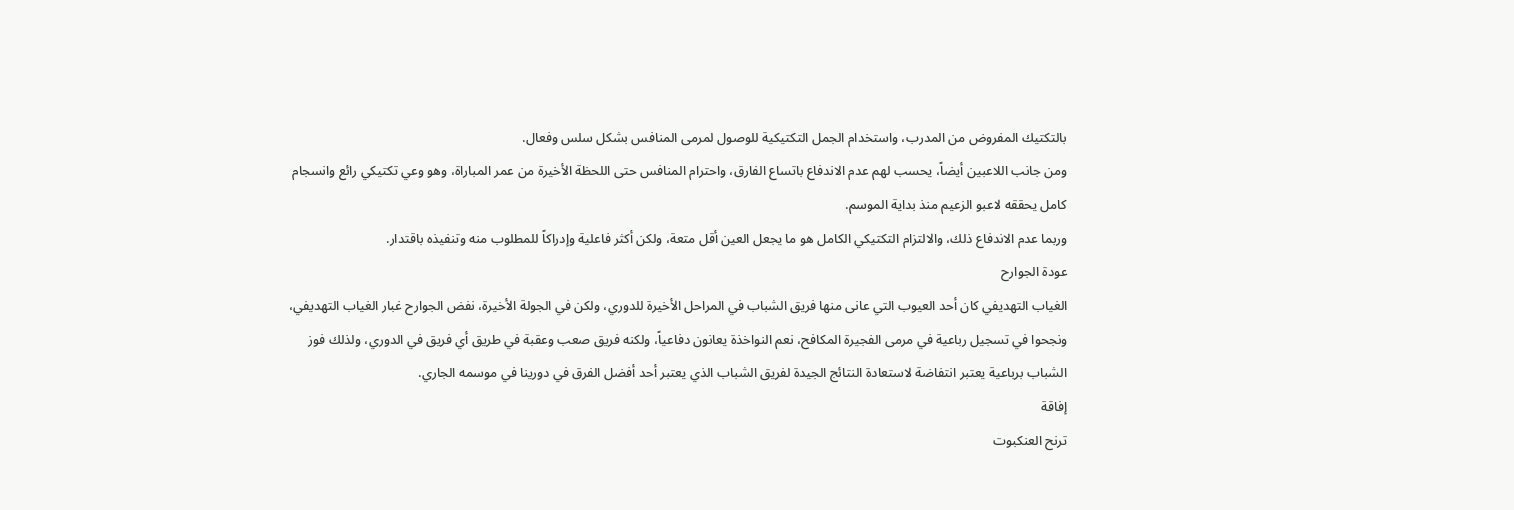بالتكتيك المفروض من المدرب، واستخدام الجمل التكتيكية للوصول لمرمى المنافس بشكل سلس وفعال.
ومن جانب اللاعبين أيضاً، يحسب لهم عدم الاندفاع باتساع الفارق، واحترام المنافس حتى اللحظة الأخيرة من عمر المباراة، وهو وعي تكتيكي رائع وانسجام كامل يحققه لاعبو الزعيم منذ بداية الموسم.
وربما عدم الاندفاع ذلك، والالتزام التكتيكي الكامل هو ما يجعل العين أقل متعة، ولكن أكثر فاعلية وإدراكاً للمطلوب منه وتنفيذه باقتدار.
عودة الجوارح
الغياب التهديفي كان أحد العيوب التي عانى منها فريق الشباب في المراحل الأخيرة للدوري، ولكن في الجولة الأخيرة، نفض الجوارح غبار الغياب التهديفي، ونجحوا في تسجيل رباعية في مرمى الفجيرة المكافح، نعم النواخذة يعانون دفاعياً، ولكنه فريق صعب وعقبة في طريق أي فريق في الدوري، ولذلك فوز الشباب برباعية يعتبر انتفاضة لاستعادة النتائج الجيدة لفريق الشباب الذي يعتبر أحد أفضل الفرق في دورينا في موسمه الجاري.
إفاقة
ترنح العنكبوت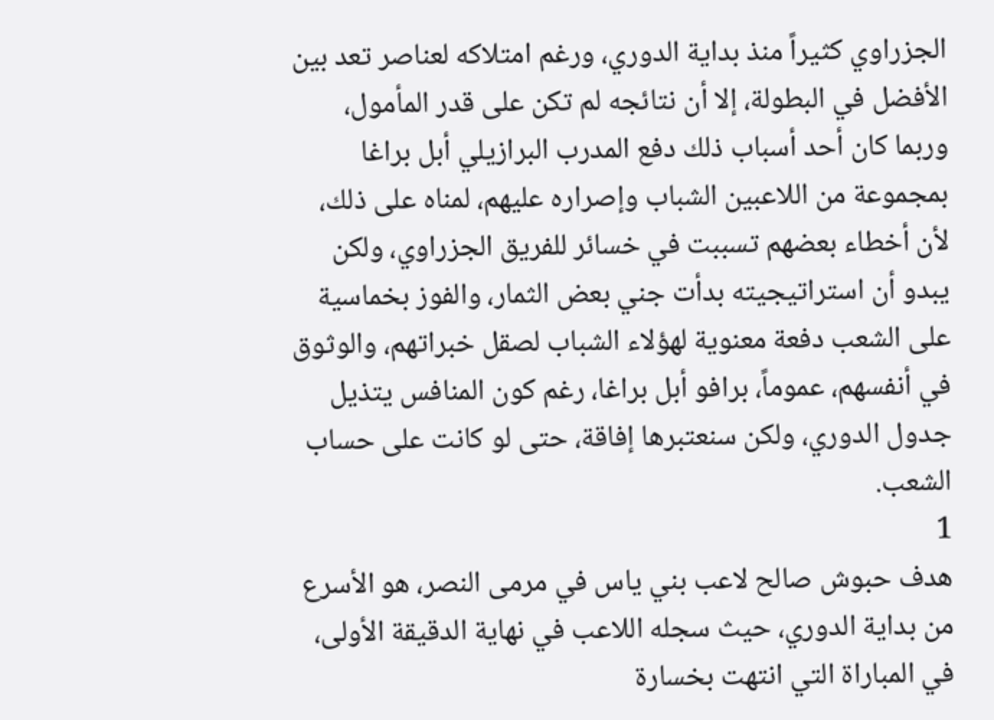الجزراوي كثيراً منذ بداية الدوري، ورغم امتلاكه لعناصر تعد بين الأفضل في البطولة، إلا أن نتائجه لم تكن على قدر المأمول، وربما كان أحد أسباب ذلك دفع المدرب البرازيلي أبل براغا بمجموعة من اللاعبين الشباب وإصراره عليهم، لمناه على ذلك، لأن أخطاء بعضهم تسببت في خسائر للفريق الجزراوي، ولكن يبدو أن استراتيجيته بدأت جني بعض الثمار، والفوز بخماسية على الشعب دفعة معنوية لهؤلاء الشباب لصقل خبراتهم، والوثوق في أنفسهم، عموماً، برافو أبل براغا، رغم كون المنافس يتذيل جدول الدوري، ولكن سنعتبرها إفاقة، حتى لو كانت على حساب الشعب.
1
هدف حبوش صالح لاعب بني ياس في مرمى النصر، هو الأسرع من بداية الدوري، حيث سجله اللاعب في نهاية الدقيقة الأولى، في المباراة التي انتهت بخسارة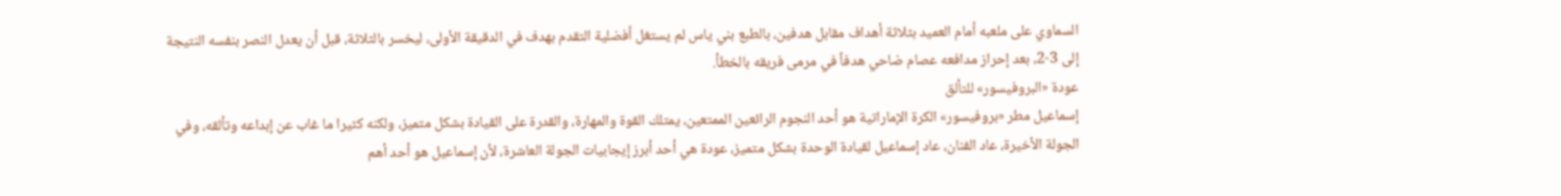السماوي على ملعبه أمام العميد بثلاثة أهداف مقابل هدفين، بالطبع بني ياس لم يستغل أفضلية التقدم بهدف في الدقيقة الأولى، ليخسر بالثلاثة، قبل أن يعدل النصر بنفسه النتيجة إلى 3-2، بعد إحراز مدافعه عصام ضاحي هدفاً في مرمى فريقه بالخطأ.
عودة «البروفيسور» للتألق
إسماعيل مطر «بروفيسور» الكرة الإماراتية هو أحد النجوم الرائعين الممتعين، يمتلك القوة والمهارة، والقدرة على القيادة بشكل متميز، ولكنه كثيرا ما غاب عن إبداعه وتألقه، وفي الجولة الأخيرة، عاد الفنان، عاد إسماعيل لقيادة الوحدة بشكل متميز، عودة هي أحد أبرز إيجابيات الجولة العاشرة، لأن إسماعيل هو أحد أهم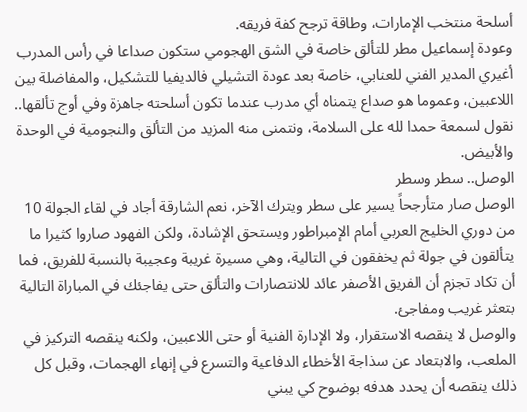أسلحة منتخب الإمارات، وطاقة ترجح كفة فريقه.
وعودة إسماعيل مطر للتألق خاصة في الشق الهجومي ستكون صداعا في رأس المدرب أغيري المدير الفني للعنابي، خاصة بعد عودة التشيلي فالديفيا للتشكيل، والمفاضلة بين اللاعبين، وعموما هو صداع يتمناه أي مدرب عندما تكون أسلحته جاهزة وفي أوج تألقها.. نقول لسمعة حمدا لله على السلامة، ونتمنى منه المزيد من التألق والنجومية في الوحدة والأبيض.
الوصل.. سطر وسطر
الوصل صار متأرجحاً يسير على سطر ويترك الآخر، نعم الشارقة أجاد في لقاء الجولة 10 من دوري الخليج العربي أمام الإمبراطور ويستحق الإشادة، ولكن الفهود صاروا كثيرا ما يتألقون في جولة ثم يخفقون في التالية، وهي مسيرة غريبة وعجيبة بالنسبة للفريق، فما أن تكاد تجزم أن الفريق الأصفر عائد للانتصارات والتألق حتى يفاجئك في المباراة التالية بتعثر غريب ومفاجئ.
والوصل لا ينقصه الاستقرار، ولا الإدارة الفنية أو حتى اللاعبين، ولكنه ينقصه التركيز في الملعب، والابتعاد عن سذاجة الأخطاء الدفاعية والتسرع في إنهاء الهجمات، وقبل كل ذلك ينقصه أن يحدد هدفه بوضوح كي يبني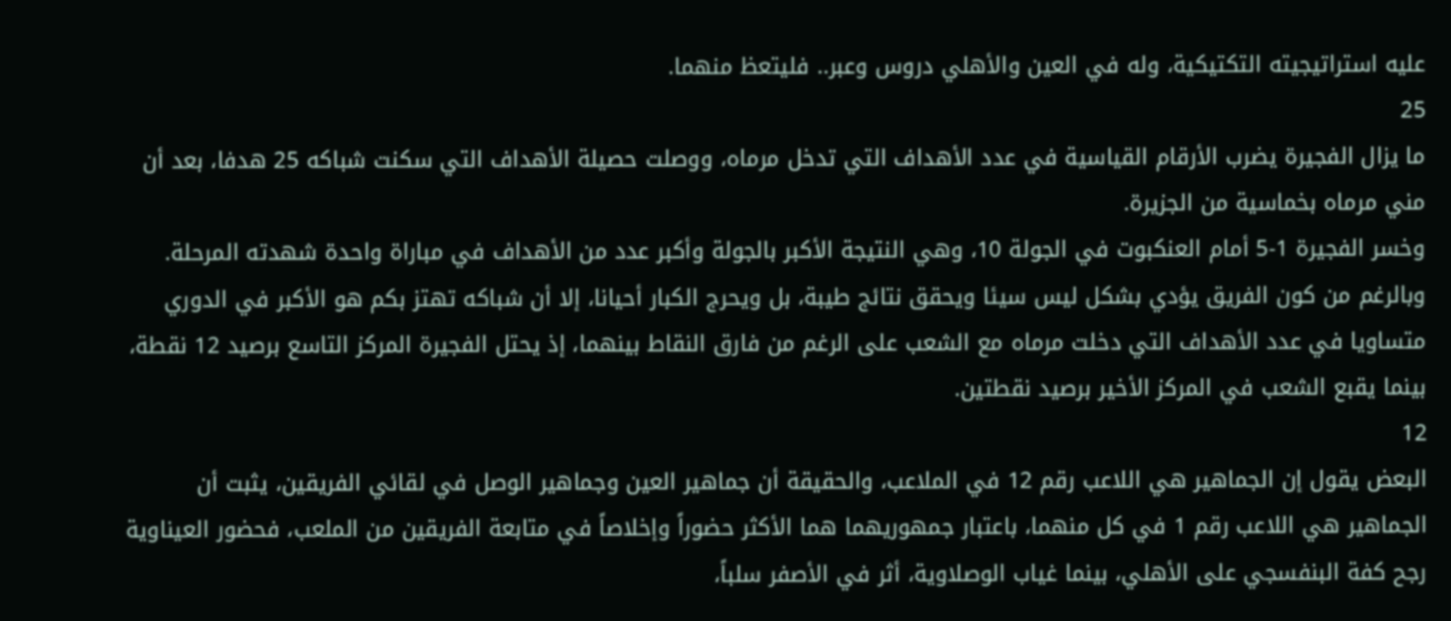عليه استراتيجيته التكتيكية، وله في العين والأهلي دروس وعبر.. فليتعظ منهما.
25
ما يزال الفجيرة يضرب الأرقام القياسية في عدد الأهداف التي تدخل مرماه، ووصلت حصيلة الأهداف التي سكنت شباكه 25 هدفا، بعد أن مني مرماه بخماسية من الجزيرة.
وخسر الفجيرة 1-5 أمام العنكبوت في الجولة 10، وهي النتيجة الأكبر بالجولة وأكبر عدد من الأهداف في مباراة واحدة شهدته المرحلة.
وبالرغم من كون الفريق يؤدي بشكل ليس سيئا ويحقق نتائج طيبة، بل ويحرج الكبار أحيانا، إلا أن شباكه تهتز بكم هو الأكبر في الدوري متساويا في عدد الأهداف التي دخلت مرماه مع الشعب على الرغم من فارق النقاط بينهما، إذ يحتل الفجيرة المركز التاسع برصيد 12 نقطة، بينما يقبع الشعب في المركز الأخير برصيد نقطتين.
12
البعض يقول إن الجماهير هي اللاعب رقم 12 في الملاعب، والحقيقة أن جماهير العين وجماهير الوصل في لقائي الفريقين، يثبت أن الجماهير هي اللاعب رقم 1 في كل منهما، باعتبار جمهوريهما هما الأكثر حضوراً وإخلاصاً في متابعة الفريقين من الملعب، فحضور العيناوية رجح كفة البنفسجي على الأهلي، بينما غياب الوصلاوية، أثر في الأصفر سلباً،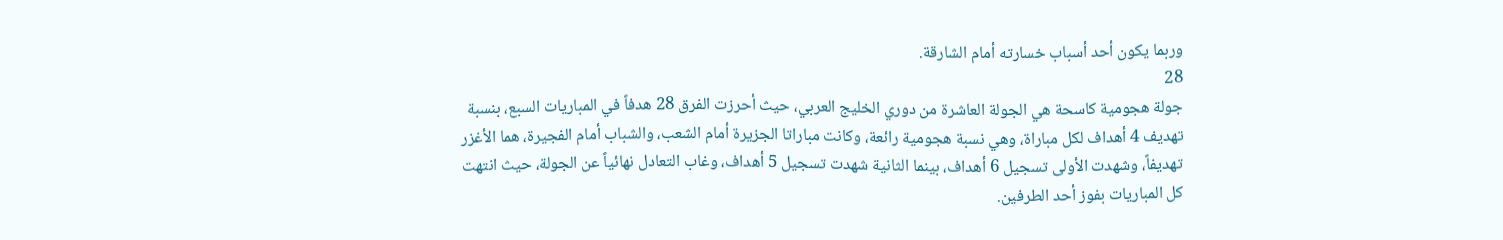وربما يكون أحد أسباب خسارته أمام الشارقة.
28
جولة هجومية كاسحة هي الجولة العاشرة من دوري الخليج العربي، حيث أحرزت الفرق 28 هدفاً في المباريات السبع، بنسبة تهديف 4 أهداف لكل مباراة، وهي نسبة هجومية رائعة، وكانت مباراتا الجزيرة أمام الشعب، والشباب أمام الفجيرة، هما الأغزر تهديفاً، وشهدت الأولى تسجيل 6 أهداف، بينما الثانية شهدت تسجيل 5 أهداف، وغاب التعادل نهائياً عن الجولة، حيث انتهت كل المباريات بفوز أحد الطرفين.